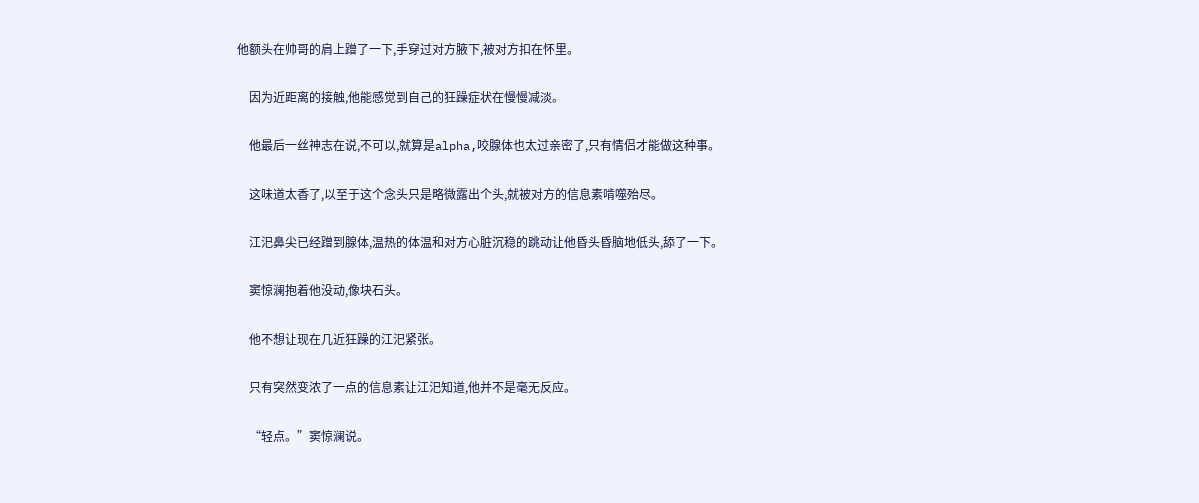他额头在帅哥的肩上蹭了一下,手穿过对方腋下,被对方扣在怀里。

    因为近距离的接触,他能感觉到自己的狂躁症状在慢慢减淡。

    他最后一丝神志在说,不可以,就算是alpha,咬腺体也太过亲密了,只有情侣才能做这种事。

    这味道太香了,以至于这个念头只是略微露出个头,就被对方的信息素啃噬殆尽。

    江汜鼻尖已经蹭到腺体,温热的体温和对方心脏沉稳的跳动让他昏头昏脑地低头,舔了一下。

    窦惊澜抱着他没动,像块石头。

    他不想让现在几近狂躁的江汜紧张。

    只有突然变浓了一点的信息素让江汜知道,他并不是毫无反应。

    “轻点。”窦惊澜说。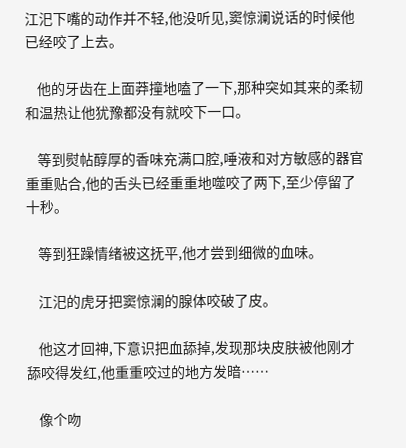江汜下嘴的动作并不轻,他没听见,窦惊澜说话的时候他已经咬了上去。

    他的牙齿在上面莽撞地嗑了一下,那种突如其来的柔韧和温热让他犹豫都没有就咬下一口。

    等到熨帖醇厚的香味充满口腔,唾液和对方敏感的器官重重贴合,他的舌头已经重重地噬咬了两下,至少停留了十秒。

    等到狂躁情绪被这抚平,他才尝到细微的血味。

    江汜的虎牙把窦惊澜的腺体咬破了皮。

    他这才回神,下意识把血舔掉,发现那块皮肤被他刚才舔咬得发红,他重重咬过的地方发暗……

    像个吻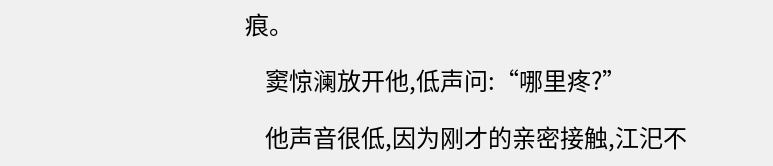痕。

    窦惊澜放开他,低声问:“哪里疼?”

    他声音很低,因为刚才的亲密接触,江汜不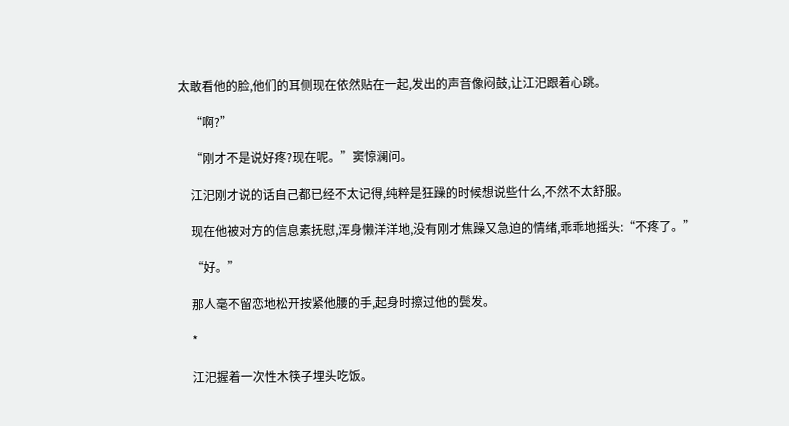太敢看他的脸,他们的耳侧现在依然贴在一起,发出的声音像闷鼓,让江汜跟着心跳。

    “啊?”

    “刚才不是说好疼?现在呢。”窦惊澜问。

    江汜刚才说的话自己都已经不太记得,纯粹是狂躁的时候想说些什么,不然不太舒服。

    现在他被对方的信息素抚慰,浑身懒洋洋地,没有刚才焦躁又急迫的情绪,乖乖地摇头:“不疼了。”

    “好。”

    那人毫不留恋地松开按紧他腰的手,起身时擦过他的鬓发。

    *

    江汜握着一次性木筷子埋头吃饭。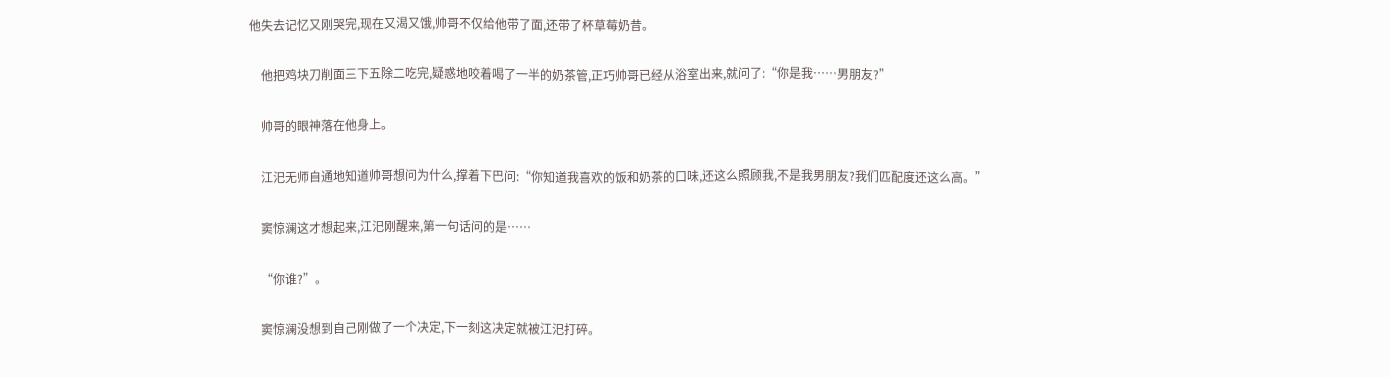他失去记忆又刚哭完,现在又渴又饿,帅哥不仅给他带了面,还带了杯草莓奶昔。

    他把鸡块刀削面三下五除二吃完,疑惑地咬着喝了一半的奶茶管,正巧帅哥已经从浴室出来,就问了:“你是我……男朋友?”

    帅哥的眼神落在他身上。

    江汜无师自通地知道帅哥想问为什么,撑着下巴问:“你知道我喜欢的饭和奶茶的口味,还这么照顾我,不是我男朋友?我们匹配度还这么高。”

    窦惊澜这才想起来,江汜刚醒来,第一句话问的是……

    “你谁?”。

    窦惊澜没想到自己刚做了一个决定,下一刻这决定就被江汜打碎。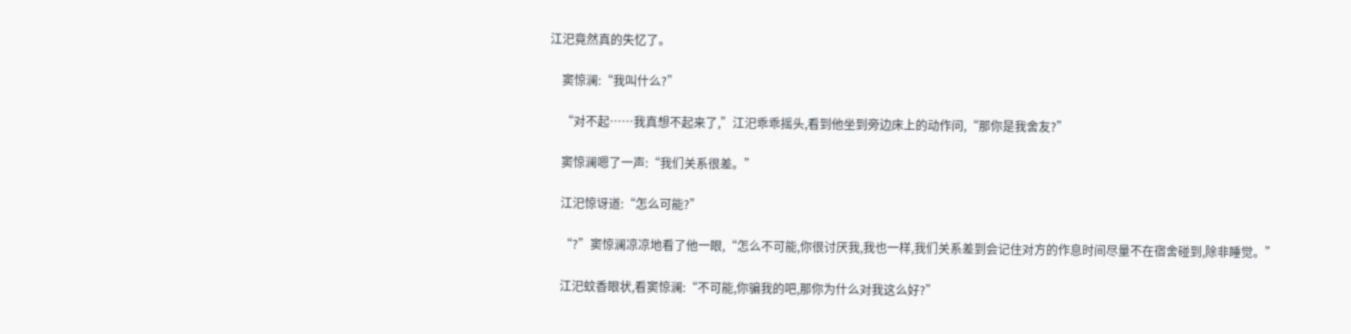江汜竟然真的失忆了。

    窦惊澜:“我叫什么?”

    “对不起……我真想不起来了,”江汜乖乖摇头,看到他坐到旁边床上的动作问,“那你是我舍友?”

    窦惊澜嗯了一声:“我们关系很差。”

    江汜惊讶道:“怎么可能?”

    “?”窦惊澜凉凉地看了他一眼,“怎么不可能,你很讨厌我,我也一样,我们关系差到会记住对方的作息时间尽量不在宿舍碰到,除非睡觉。”

    江汜蚊香眼状,看窦惊澜:“不可能,你骗我的吧,那你为什么对我这么好?”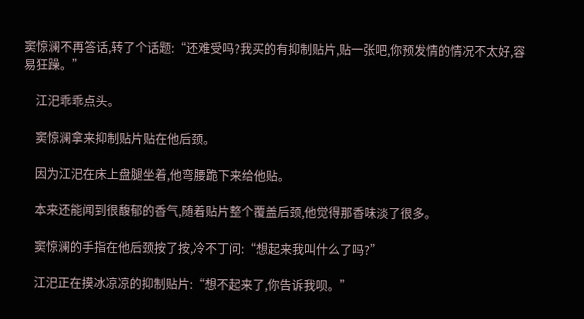窦惊澜不再答话,转了个话题:“还难受吗?我买的有抑制贴片,贴一张吧,你预发情的情况不太好,容易狂躁。”

    江汜乖乖点头。

    窦惊澜拿来抑制贴片贴在他后颈。

    因为江汜在床上盘腿坐着,他弯腰跪下来给他贴。

    本来还能闻到很馥郁的香气,随着贴片整个覆盖后颈,他觉得那香味淡了很多。

    窦惊澜的手指在他后颈按了按,冷不丁问:“想起来我叫什么了吗?”

    江汜正在摸冰凉凉的抑制贴片:“想不起来了,你告诉我呗。”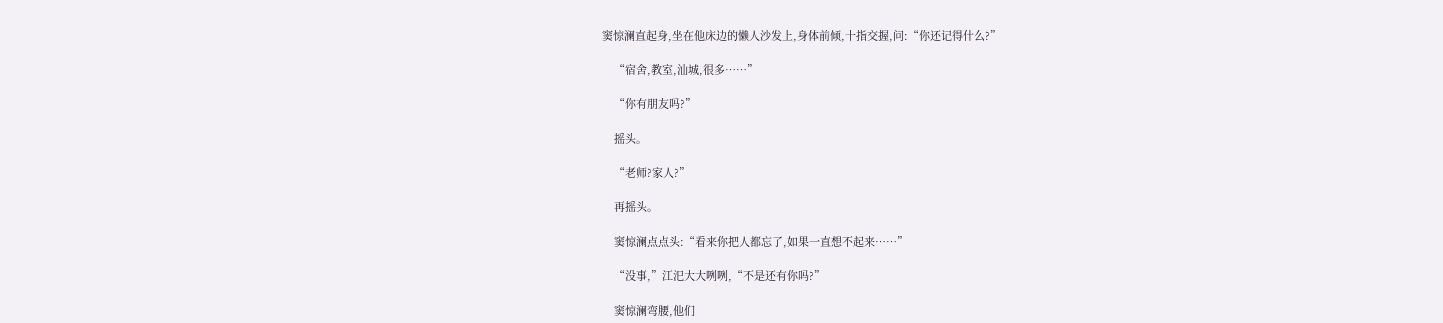窦惊澜直起身,坐在他床边的懒人沙发上,身体前倾,十指交握,问:“你还记得什么?”

    “宿舍,教室,汕城,很多……”

    “你有朋友吗?”

    摇头。

    “老师?家人?”

    再摇头。

    窦惊澜点点头:“看来你把人都忘了,如果一直想不起来……”

    “没事,”江汜大大咧咧,“不是还有你吗?”

    窦惊澜弯腰,他们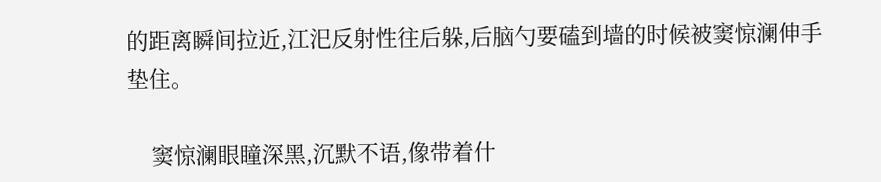的距离瞬间拉近,江汜反射性往后躲,后脑勺要磕到墙的时候被窦惊澜伸手垫住。

    窦惊澜眼瞳深黑,沉默不语,像带着什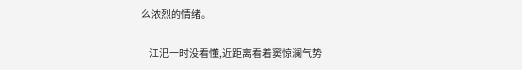么浓烈的情绪。

    江汜一时没看懂,近距离看着窦惊澜气势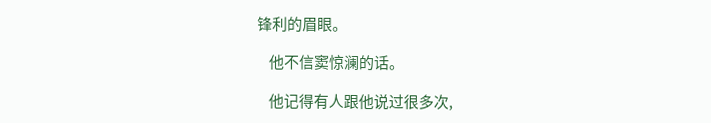锋利的眉眼。

    他不信窦惊澜的话。

    他记得有人跟他说过很多次,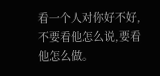看一个人对你好不好,不要看他怎么说,要看他怎么做。